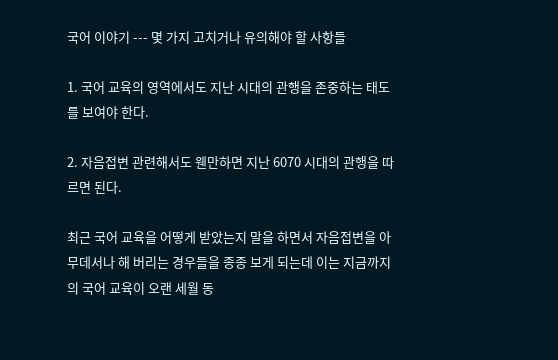국어 이야기 --- 몇 가지 고치거나 유의해야 할 사항들

1. 국어 교육의 영역에서도 지난 시대의 관행을 존중하는 태도를 보여야 한다.

2. 자음접변 관련해서도 웬만하면 지난 6070 시대의 관행을 따르면 된다.

최근 국어 교육을 어떻게 받았는지 말을 하면서 자음접변을 아무데서나 해 버리는 경우들을 종종 보게 되는데 이는 지금까지의 국어 교육이 오랜 세월 동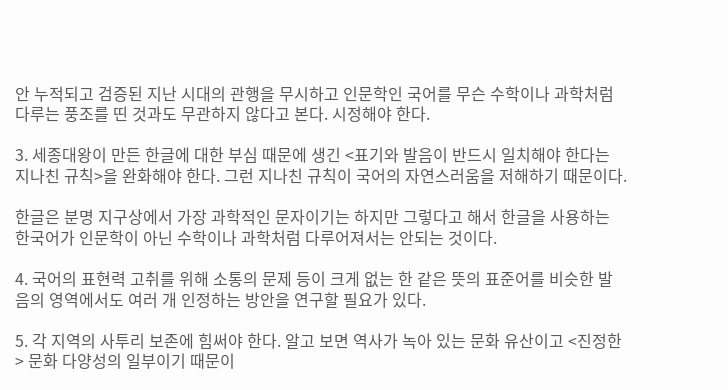안 누적되고 검증된 지난 시대의 관행을 무시하고 인문학인 국어를 무슨 수학이나 과학처럼 다루는 풍조를 띤 것과도 무관하지 않다고 본다. 시정해야 한다.

3. 세종대왕이 만든 한글에 대한 부심 때문에 생긴 <표기와 발음이 반드시 일치해야 한다는 지나친 규칙>을 완화해야 한다. 그런 지나친 규칙이 국어의 자연스러움을 저해하기 때문이다.

한글은 분명 지구상에서 가장 과학적인 문자이기는 하지만 그렇다고 해서 한글을 사용하는 한국어가 인문학이 아닌 수학이나 과학처럼 다루어져서는 안되는 것이다.

4. 국어의 표현력 고취를 위해 소통의 문제 등이 크게 없는 한 같은 뜻의 표준어를 비슷한 발음의 영역에서도 여러 개 인정하는 방안을 연구할 필요가 있다.

5. 각 지역의 사투리 보존에 힘써야 한다. 알고 보면 역사가 녹아 있는 문화 유산이고 <진정한> 문화 다양성의 일부이기 때문이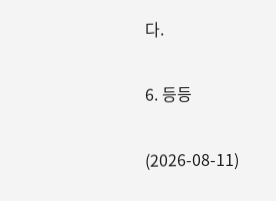다.

6. 등등

(2026-08-11)